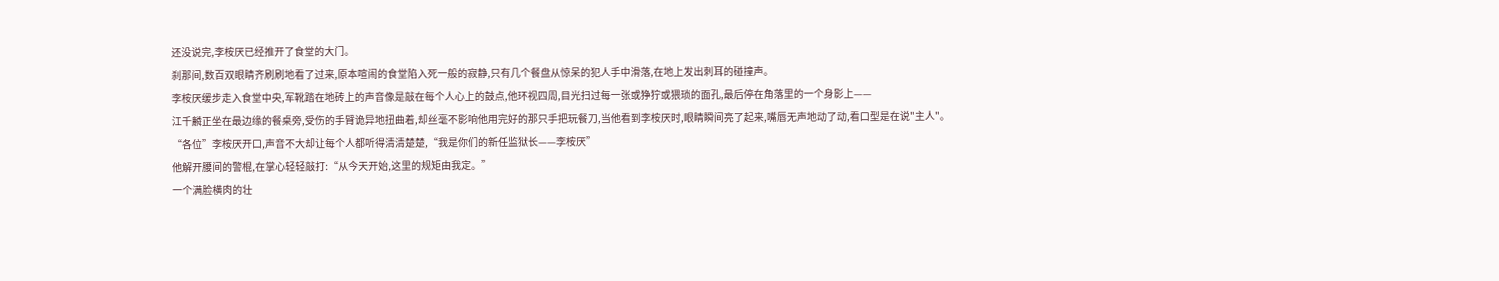还没说完,李桉厌已经推开了食堂的大门。
刹那间,数百双眼睛齐刷刷地看了过来,原本喧闹的食堂陷入死一般的寂静,只有几个餐盘从惊呆的犯人手中滑落,在地上发出刺耳的碰撞声。
李桉厌缓步走入食堂中央,军靴踏在地砖上的声音像是敲在每个人心上的鼓点,他环视四周,目光扫过每一张或狰狞或猥琐的面孔,最后停在角落里的一个身影上——
江千麟正坐在最边缘的餐桌旁,受伤的手臂诡异地扭曲着,却丝毫不影响他用完好的那只手把玩餐刀,当他看到李桉厌时,眼睛瞬间亮了起来,嘴唇无声地动了动,看口型是在说"主人"。
“各位”李桉厌开口,声音不大却让每个人都听得清清楚楚,“我是你们的新任监狱长——李桉厌”
他解开腰间的警棍,在掌心轻轻敲打:“从今天开始,这里的规矩由我定。”
一个满脸横肉的壮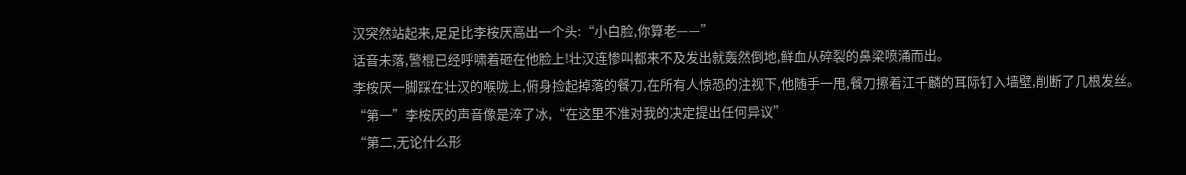汉突然站起来,足足比李桉厌高出一个头:“小白脸,你算老——”
话音未落,警棍已经呼啸着砸在他脸上!壮汉连惨叫都来不及发出就轰然倒地,鲜血从碎裂的鼻梁喷涌而出。
李桉厌一脚踩在壮汉的喉咙上,俯身捡起掉落的餐刀,在所有人惊恐的注视下,他随手一甩,餐刀擦着江千麟的耳际钉入墙壁,削断了几根发丝。
“第一”李桉厌的声音像是淬了冰,“在这里不准对我的决定提出任何异议”
“第二,无论什么形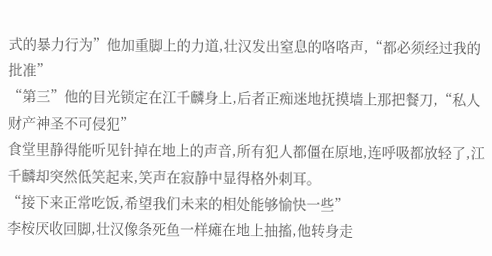式的暴力行为”他加重脚上的力道,壮汉发出窒息的咯咯声,“都必须经过我的批准”
“第三”他的目光锁定在江千麟身上,后者正痴迷地抚摸墙上那把餐刀,“私人财产神圣不可侵犯”
食堂里静得能听见针掉在地上的声音,所有犯人都僵在原地,连呼吸都放轻了,江千麟却突然低笑起来,笑声在寂静中显得格外刺耳。
“接下来正常吃饭,希望我们未来的相处能够愉快一些”
李桉厌收回脚,壮汉像条死鱼一样瘫在地上抽搐,他转身走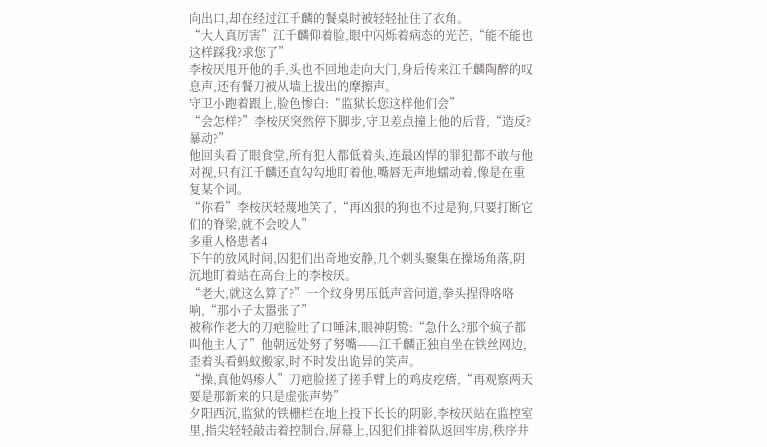向出口,却在经过江千麟的餐桌时被轻轻扯住了衣角。
“大人真厉害”江千麟仰着脸,眼中闪烁着病态的光芒,“能不能也这样踩我?求您了”
李桉厌甩开他的手,头也不回地走向大门,身后传来江千麟陶醉的叹息声,还有餐刀被从墙上拔出的摩擦声。
守卫小跑着跟上,脸色惨白:“监狱长您这样他们会”
“会怎样?”李桉厌突然停下脚步,守卫差点撞上他的后背,“造反?暴动?”
他回头看了眼食堂,所有犯人都低着头,连最凶悍的罪犯都不敢与他对视,只有江千麟还直勾勾地盯着他,嘴唇无声地蠕动着,像是在重复某个词。
“你看”李桉厌轻蔑地笑了,“再凶狠的狗也不过是狗,只要打断它们的脊梁,就不会咬人”
多重人格患者4
下午的放风时间,囚犯们出奇地安静,几个刺头聚集在操场角落,阴沉地盯着站在高台上的李桉厌。
“老大,就这么算了?”一个纹身男压低声音问道,拳头捏得咯咯响,“那小子太嚣张了”
被称作老大的刀疤脸吐了口唾沫,眼神阴鸷:“急什么?那个疯子都叫他主人了”他朝远处努了努嘴——江千麟正独自坐在铁丝网边,歪着头看蚂蚁搬家,时不时发出诡异的笑声。
“操,真他妈瘆人”刀疤脸搓了搓手臂上的鸡皮疙瘩,“再观察两天要是那新来的只是虚张声势”
夕阳西沉,监狱的铁栅栏在地上投下长长的阴影,李桉厌站在监控室里,指尖轻轻敲击着控制台,屏幕上,囚犯们排着队返回牢房,秩序井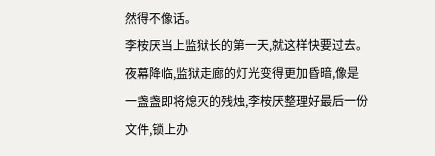然得不像话。
李桉厌当上监狱长的第一天,就这样快要过去。
夜幕降临,监狱走廊的灯光变得更加昏暗,像是一盏盏即将熄灭的残烛,李桉厌整理好最后一份文件,锁上办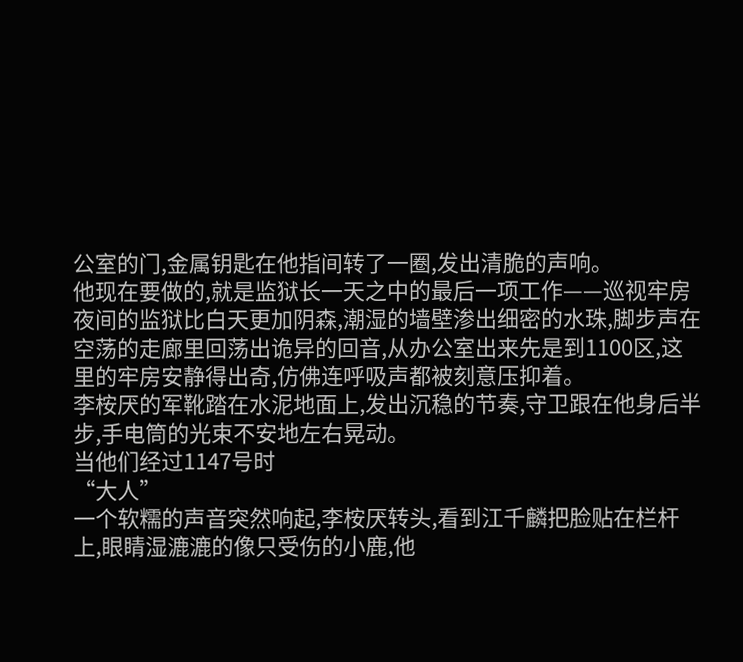公室的门,金属钥匙在他指间转了一圈,发出清脆的声响。
他现在要做的,就是监狱长一天之中的最后一项工作——巡视牢房
夜间的监狱比白天更加阴森,潮湿的墙壁渗出细密的水珠,脚步声在空荡的走廊里回荡出诡异的回音,从办公室出来先是到1100区,这里的牢房安静得出奇,仿佛连呼吸声都被刻意压抑着。
李桉厌的军靴踏在水泥地面上,发出沉稳的节奏,守卫跟在他身后半步,手电筒的光束不安地左右晃动。
当他们经过1147号时
“大人”
一个软糯的声音突然响起,李桉厌转头,看到江千麟把脸贴在栏杆上,眼睛湿漉漉的像只受伤的小鹿,他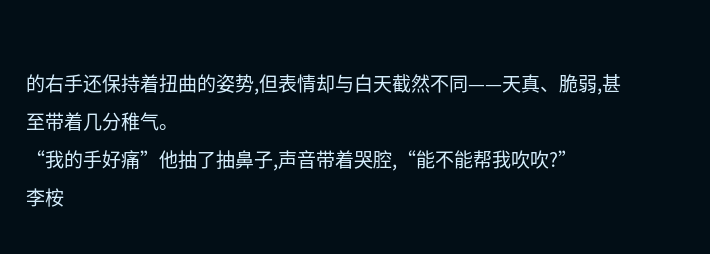的右手还保持着扭曲的姿势,但表情却与白天截然不同——天真、脆弱,甚至带着几分稚气。
“我的手好痛”他抽了抽鼻子,声音带着哭腔,“能不能帮我吹吹?”
李桉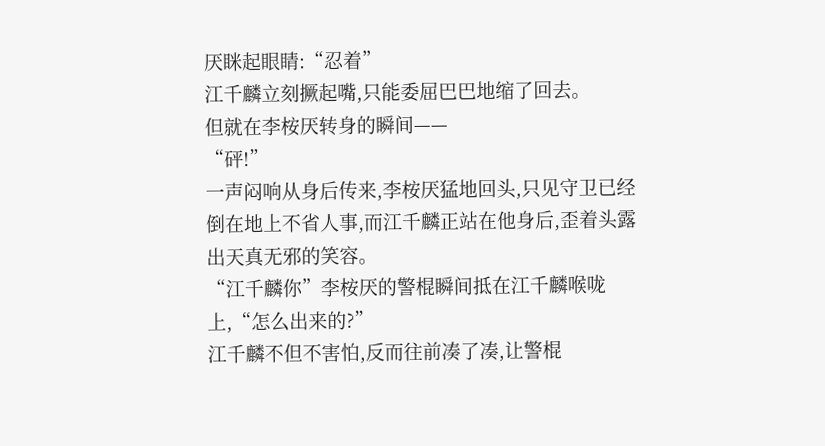厌眯起眼睛:“忍着”
江千麟立刻撅起嘴,只能委屈巴巴地缩了回去。
但就在李桉厌转身的瞬间——
“砰!”
一声闷响从身后传来,李桉厌猛地回头,只见守卫已经倒在地上不省人事,而江千麟正站在他身后,歪着头露出天真无邪的笑容。
“江千麟你”李桉厌的警棍瞬间抵在江千麟喉咙上,“怎么出来的?”
江千麟不但不害怕,反而往前凑了凑,让警棍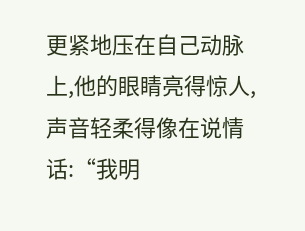更紧地压在自己动脉上,他的眼睛亮得惊人,声音轻柔得像在说情话:“我明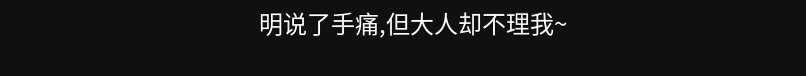明说了手痛,但大人却不理我~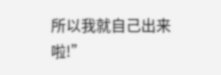所以我就自己出来啦!”